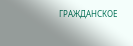ГРАЖДАНСКОЕ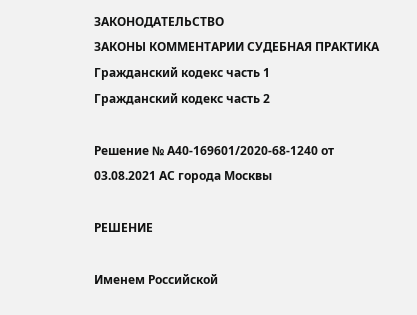ЗАКОНОДАТЕЛЬСТВО
ЗАКОНЫ КОММЕНТАРИИ СУДЕБНАЯ ПРАКТИКА
Гражданский кодекс часть 1
Гражданский кодекс часть 2

Решение № А40-169601/2020-68-1240 от 03.08.2021 АС города Москвы

РЕШЕНИЕ

Именем Российской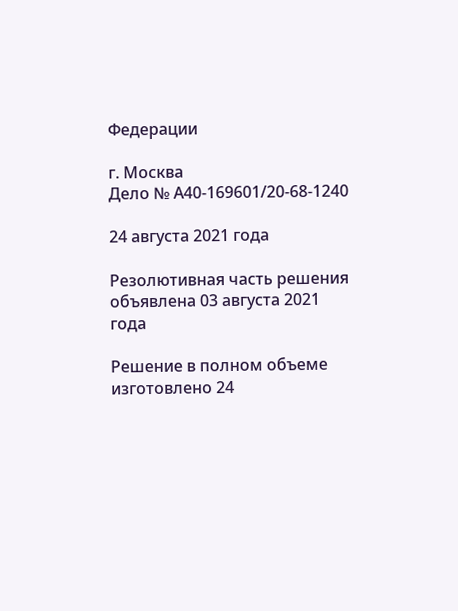Федерации

г. Москва                                                                                      Дело № А40-169601/20-68-1240

24 августа 2021 года

Резолютивная часть решения объявлена 03 августа 2021 года

Решение в полном объеме изготовлено 24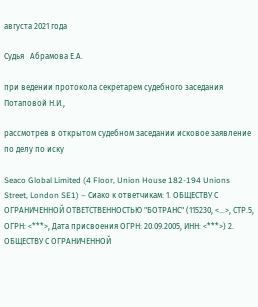августа 2021 года

Судья   Абрамова Е.А.

при ведении протокола секретарем судебного заседания Потаповой Н.И.,

рассмотрев в открытом судебном заседании исковое заявление по делу по иску

Seaco Global Limited (4 Floor, Union House 182-194 Unions Street, London SE1) – Сиако к ответчикам: 1. ОБЩЕСТВУ С ОГРАНИЧЕННОЙ ОТВЕТСТВЕННОСТЬЮ "БОТРАНС" (115230, <...>, СТР.5, ОГРН: <***>, Дата присвоения ОГРН: 20.09.2005, ИНН: <***>) 2. ОБЩЕСТВУ С ОГРАНИЧЕННОЙ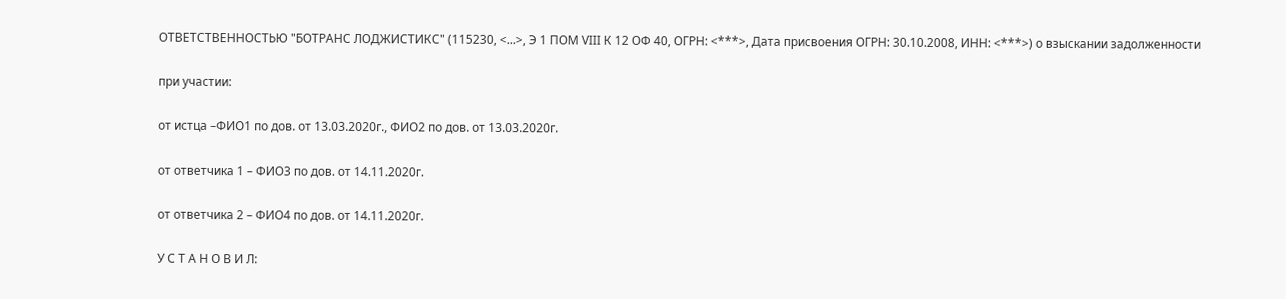ОТВЕТСТВЕННОСТЬЮ "БОТРАНС ЛОДЖИСТИКС" (115230, <...>, Э 1 ПОМ VIII К 12 ОФ 40, ОГРН: <***>, Дата присвоения ОГРН: 30.10.2008, ИНН: <***>) о взыскании задолженности

при участии:

от истца –ФИО1 по дов. от 13.03.2020г., ФИО2 по дов. от 13.03.2020г.

от ответчика 1 – ФИО3 по дов. от 14.11.2020г.

от ответчика 2 – ФИО4 по дов. от 14.11.2020г.

У С Т А Н О В И Л: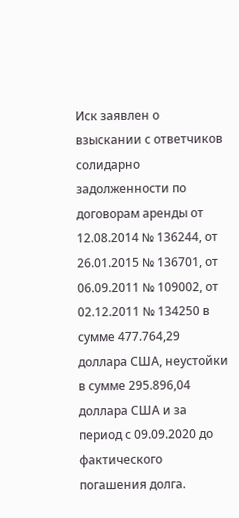Иск заявлен о взыскании с ответчиков солидарно задолженности по договорам аренды от 12.08.2014 № 136244, от 26.01.2015 № 136701, от 06.09.2011 № 109002, от 02.12.2011 № 134250 в сумме 477.764,29 доллара США, неустойки в сумме 295.896,04 доллара США и за период с 09.09.2020 до фактического погашения долга.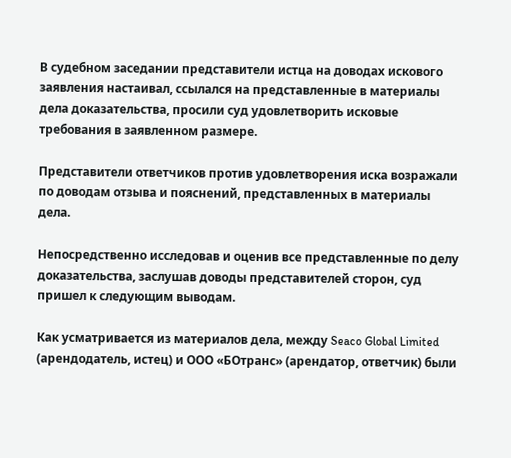В судебном заседании представители истца на доводах искового заявления настаивал, ссылался на представленные в материалы дела доказательства, просили суд удовлетворить исковые требования в заявленном размере.

Представители ответчиков против удовлетворения иска возражали по доводам отзыва и пояснений, представленных в материалы дела.

Непосредственно исследовав и оценив все представленные по делу доказательства, заслушав доводы представителей сторон, суд пришел к следующим выводам.

Как усматривается из материалов дела, между Seaco Global Limited (арендодатель, истец) и ООО «БОтранс» (арендатор, ответчик) были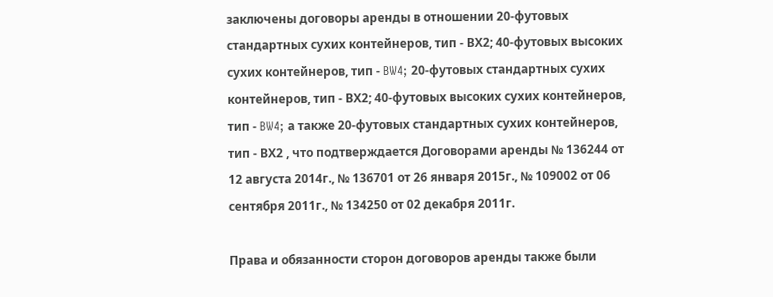заключены договоры аренды в отношении 20-футовых стандартных сухих контейнеров, тип - ВХ2; 40-футовых высоких сухих контейнеров, тип - BW4; 20-футовых стандартных сухих контейнеров, тип - ВХ2; 40-футовых высоких сухих контейнеров, тип - BW4; а также 20-футовых стандартных сухих контейнеров, тип - ВХ2 , что подтверждается Договорами аренды № 136244 от 12 августа 2014г., № 136701 от 26 января 2015г., № 109002 от 06 сентября 2011г., № 134250 от 02 декабря 2011г.

Права и обязанности сторон договоров аренды также были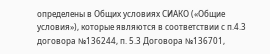определены в Общих условиях СИАКО («Общие условия»), которые являются в соответствии с п.4.3 договора №136244, п. 5.3 Договора №136701,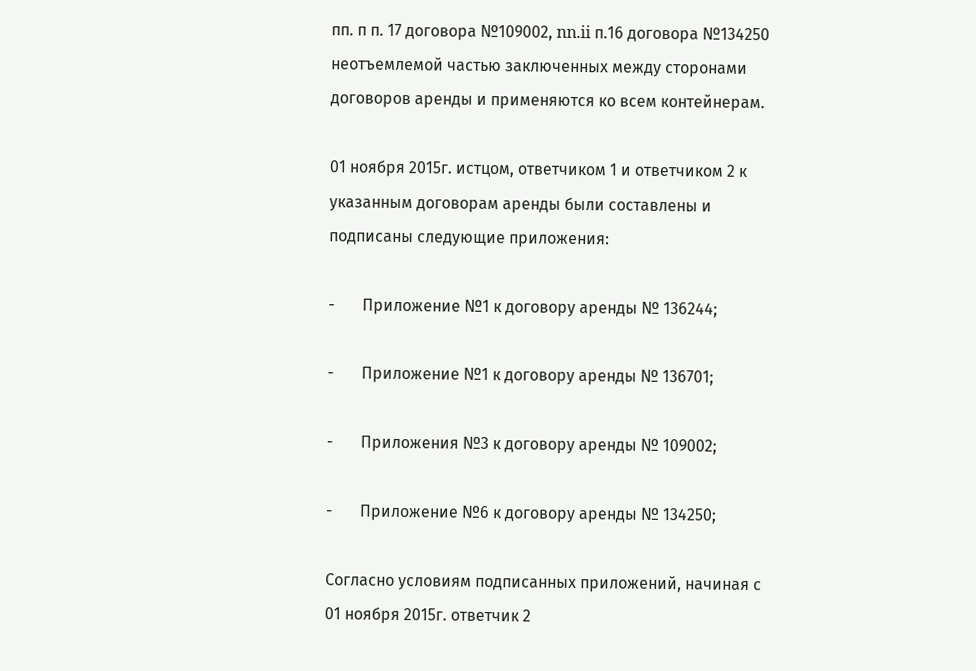пп. п п. 17 договора №109002, nn.ii п.16 договора №134250 неотъемлемой частью заключенных между сторонами договоров аренды и применяются ко всем контейнерам.

01 ноября 2015г. истцом, ответчиком 1 и ответчиком 2 к указанным договорам аренды были составлены и подписаны следующие приложения:

-       Приложение №1 к договору аренды № 136244;

-       Приложение №1 к договору аренды № 136701;

-       Приложения №3 к договору аренды № 109002;

-       Приложение №6 к договору аренды № 134250;

Согласно условиям подписанных приложений, начиная с 01 ноября 2015г. ответчик 2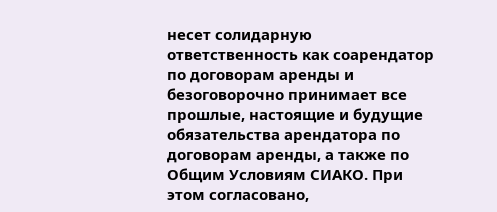несет солидарную ответственность как соарендатор по договорам аренды и безоговорочно принимает все прошлые, настоящие и будущие обязательства арендатора по договорам аренды, а также по Общим Условиям СИАКО. При этом согласовано,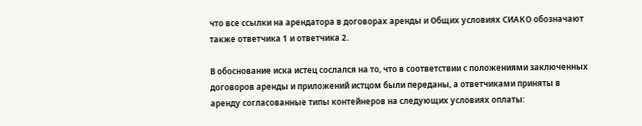что все ссылки на арендатора в договорах аренды и Общих условиях СИАКО обозначают также ответчика 1 и ответчика 2.

В обоснование иска истец сослался на то, что в соответствии с положениями заключенных договоров аренды и приложений истцом были переданы, а ответчиками приняты в аренду согласованные типы контейнеров на следующих условиях оплаты: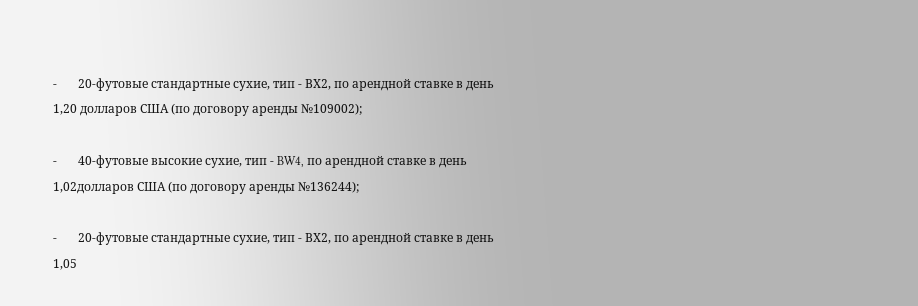-       20-футовые стандартные сухие, тип - ВХ2, по арендной ставке в день 1,20 долларов США (по договору аренды №109002);

-       40-футовые высокие сухие, тип - BW4, по арендной ставке в день 1,02долларов США (по договору аренды №136244);

-       20-футовые стандартные сухие, тип - ВХ2, по арендной ставке в день 1,05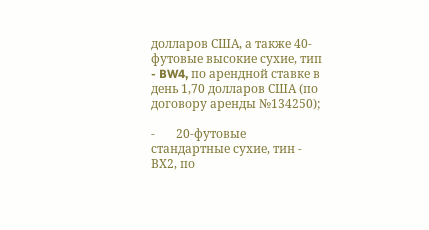долларов США, а также 40-футовые высокие сухие, тип - BW4, по арендной ставке в день 1,70 долларов США (по договору аренды №134250);

-       20-футовые стандартные сухие, тин - ВХ2, по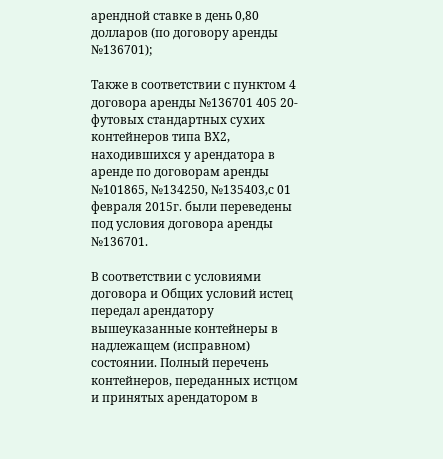арендной ставке в день 0,80 долларов (по договору аренды №136701);

Также в соответствии с пунктом 4 договора аренды №136701 405 20-футовых стандартных сухих контейнеров типа ВХ2, находившихся у арендатора в аренде по договорам аренды №101865, №134250, №135403,с 01 февраля 2015г. были переведены под условия договора аренды №136701.

В соответствии с условиями договора и Общих условий истец передал арендатору вышеуказанные контейнеры в надлежащем (исправном) состоянии. Полный перечень контейнеров, переданных истцом и принятых арендатором в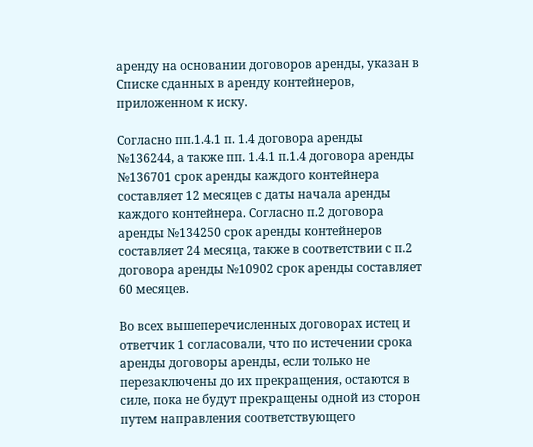аренду на основании договоров аренды, указан в Списке сданных в аренду контейнеров, приложенном к иску.

Согласно пп.1.4.1 п. 1.4 договора аренды №136244, а также пп. 1.4.1 п.1.4 договора аренды №136701 срок аренды каждого контейнера составляет 12 месяцев с даты начала аренды каждого контейнера. Согласно п.2 договора аренды №134250 срок аренды контейнеров составляет 24 месяца, также в соответствии с п.2 договора аренды №10902 срок аренды составляет 60 месяцев.

Во всех вышеперечисленных договорах истец и ответчик 1 согласовали, что по истечении срока аренды договоры аренды, если только не перезаключены до их прекращения, остаются в силе, пока не будут прекращены одной из сторон путем направления соответствующего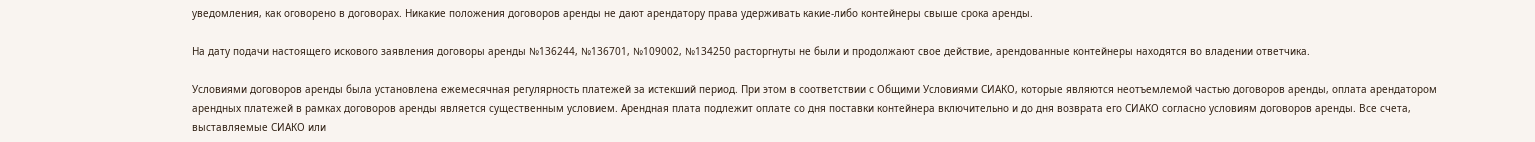уведомления, как оговорено в договорах. Никакие положения договоров аренды не дают арендатору права удерживать какие-либо контейнеры свыше срока аренды.

На дату подачи настоящего искового заявления договоры аренды №136244, №136701, №109002, №134250 расторгнуты не были и продолжают свое действие, арендованные контейнеры находятся во владении ответчика.

Условиями договоров аренды была установлена ежемесячная регулярность платежей за истекший период. При этом в соответствии с Общими Условиями СИАКО, которые являются неотъемлемой частью договоров аренды, оплата арендатором арендных платежей в рамках договоров аренды является существенным условием. Арендная плата подлежит оплате со дня поставки контейнера включительно и до дня возврата его СИАКО согласно условиям договоров аренды. Все счета, выставляемые СИАКО или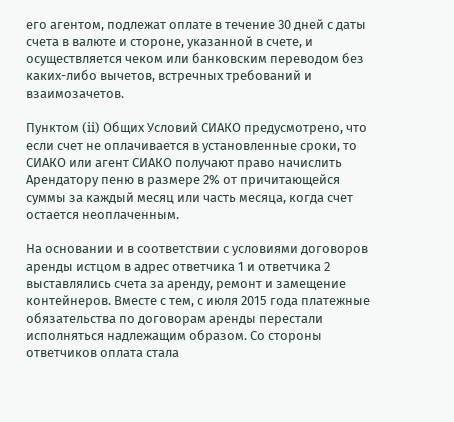его агентом, подлежат оплате в течение 30 дней с даты счета в валюте и стороне, указанной в счете, и осуществляется чеком или банковским переводом без каких-либо вычетов, встречных требований и взаимозачетов.

Пунктом (ii) Общих Условий СИАКО предусмотрено, что если счет не оплачивается в установленные сроки, то СИАКО или агент СИАКО получают право начислить Арендатору пеню в размере 2% от причитающейся суммы за каждый месяц или часть месяца, когда счет остается неоплаченным.

На основании и в соответствии с условиями договоров аренды истцом в адрес ответчика 1 и ответчика 2 выставлялись счета за аренду, ремонт и замещение контейнеров. Вместе с тем, с июля 2015 года платежные обязательства по договорам аренды перестали исполняться надлежащим образом. Со стороны ответчиков оплата стала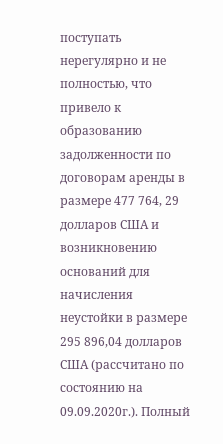поступать нерегулярно и не полностью, что привело к образованию задолженности по договорам аренды в размере 477 764, 29 долларов США и возникновению оснований для начисления неустойки в размере 295 896,04 долларов США (рассчитано по состоянию на 09.09.2020г.). Полный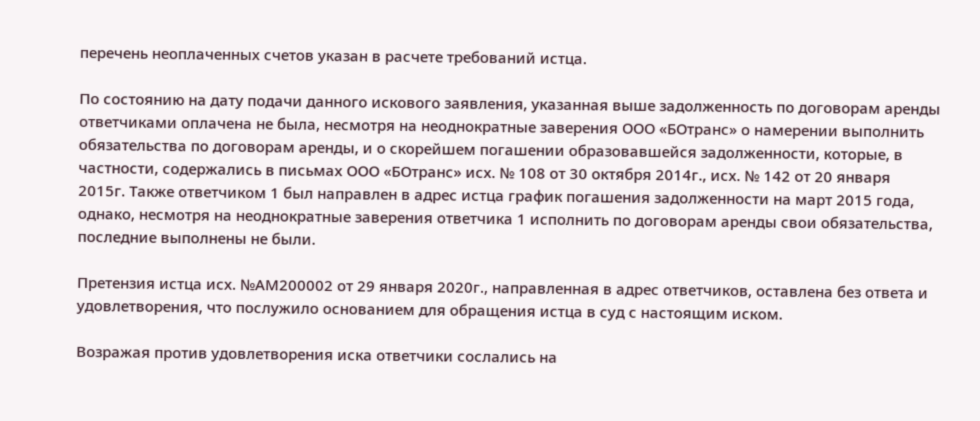перечень неоплаченных счетов указан в расчете требований истца.

По состоянию на дату подачи данного искового заявления, указанная выше задолженность по договорам аренды ответчиками оплачена не была, несмотря на неоднократные заверения ООО «БОтранс» о намерении выполнить обязательства по договорам аренды, и о скорейшем погашении образовавшейся задолженности, которые, в частности, содержались в письмах ООО «БОтранс» исх. № 108 от 30 октября 2014г., исх. № 142 от 20 января 2015г. Также ответчиком 1 был направлен в адрес истца график погашения задолженности на март 2015 года, однако, несмотря на неоднократные заверения ответчика 1 исполнить по договорам аренды свои обязательства, последние выполнены не были.

Претензия истца исх. №АМ200002 от 29 января 2020г., направленная в адрес ответчиков, оставлена без ответа и удовлетворения, что послужило основанием для обращения истца в суд с настоящим иском.

Возражая против удовлетворения иска ответчики сослались на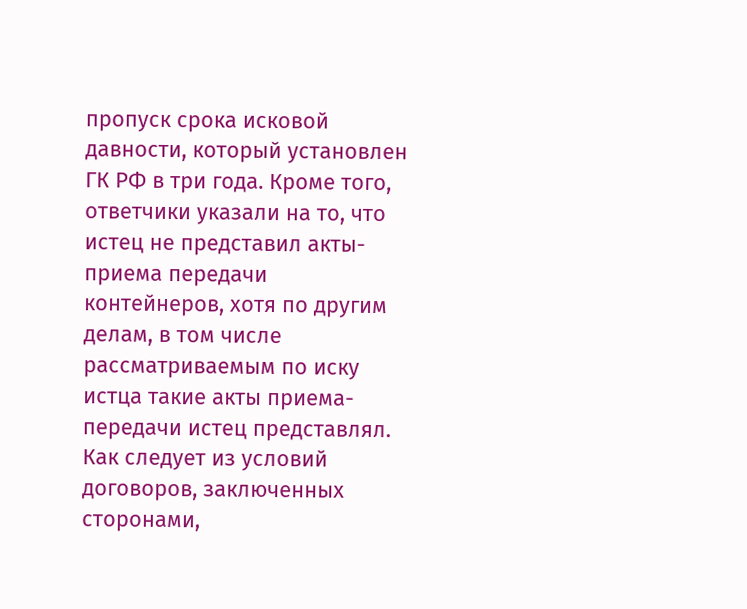пропуск срока исковой давности, который установлен ГК РФ в три года. Кроме того, ответчики указали на то, что истец не представил акты-приема передачи контейнеров, хотя по другим делам, в том числе рассматриваемым по иску истца такие акты приема-передачи истец представлял. Как следует из условий договоров, заключенных сторонами,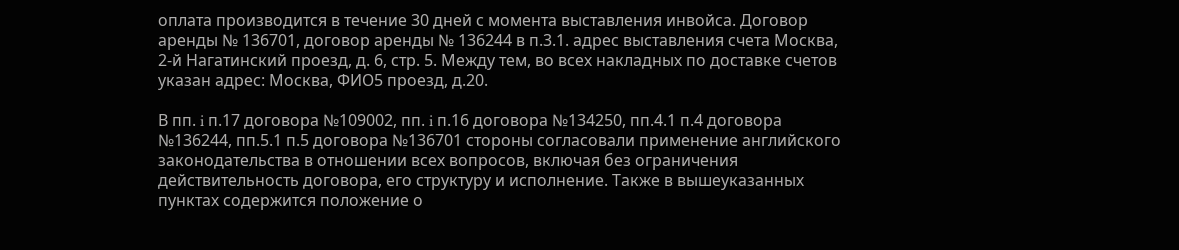оплата производится в течение 30 дней с момента выставления инвойса. Договор аренды № 136701, договор аренды № 136244 в п.3.1. адрес выставления счета Москва, 2-й Нагатинский проезд, д. 6, стр. 5. Между тем, во всех накладных по доставке счетов указан адрес: Москва, ФИО5 проезд, д.20.

В пп. i п.17 договора №109002, пп. i п.16 договора №134250, пп.4.1 п.4 договора №136244, пп.5.1 п.5 договора №136701 стороны согласовали применение английского законодательства в отношении всех вопросов, включая без ограничения действительность договора, его структуру и исполнение. Также в вышеуказанных пунктах содержится положение о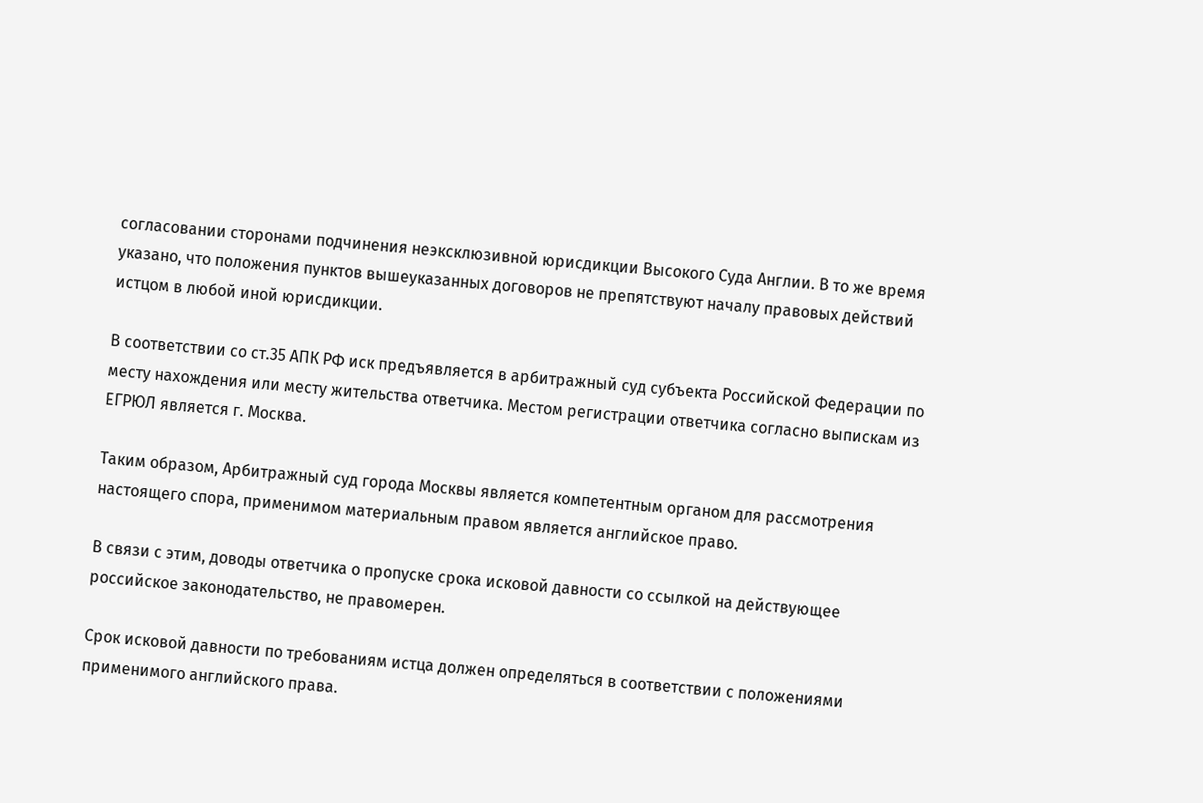согласовании сторонами подчинения неэксклюзивной юрисдикции Высокого Суда Англии. В то же время указано, что положения пунктов вышеуказанных договоров не препятствуют началу правовых действий истцом в любой иной юрисдикции.

В соответствии со ст.35 АПК РФ иск предъявляется в арбитражный суд субъекта Российской Федерации по месту нахождения или месту жительства ответчика. Местом регистрации ответчика согласно выпискам из ЕГРЮЛ является г. Москва.

Таким образом, Арбитражный суд города Москвы является компетентным органом для рассмотрения настоящего спора, применимом материальным правом является английское право.

В связи с этим, доводы ответчика о пропуске срока исковой давности со ссылкой на действующее российское законодательство, не правомерен.

Срок исковой давности по требованиям истца должен определяться в соответствии с положениями применимого английского права.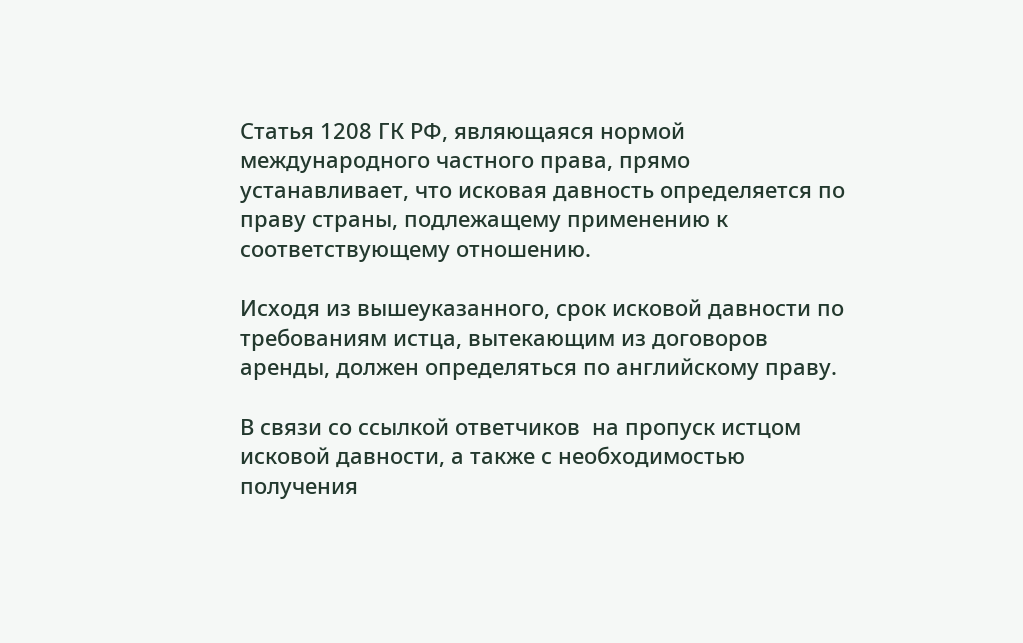Статья 1208 ГК РФ, являющаяся нормой международного частного права, прямо устанавливает, что исковая давность определяется по праву страны, подлежащему применению к соответствующему отношению.

Исходя из вышеуказанного, срок исковой давности по требованиям истца, вытекающим из договоров аренды, должен определяться по английскому праву.

В связи со ссылкой ответчиков  на пропуск истцом исковой давности, а также с необходимостью получения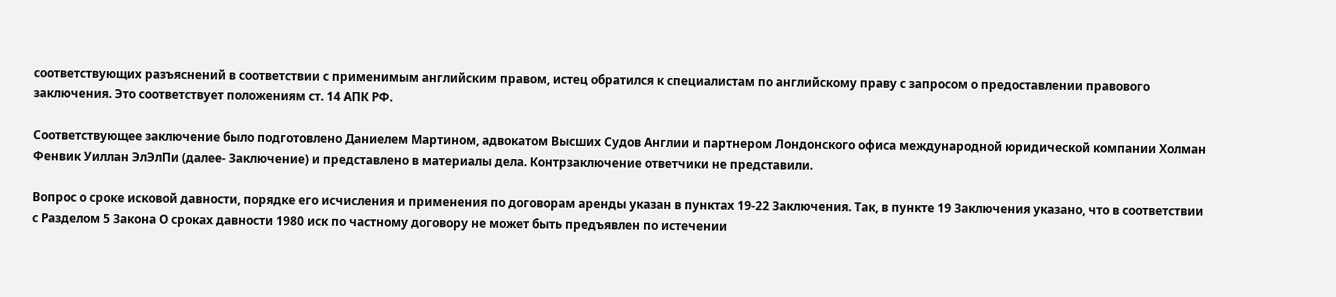соответствующих разъяснений в соответствии с применимым английским правом, истец обратился к специалистам по английскому праву с запросом о предоставлении правового заключения. Это соответствует положениям ст. 14 АПК РФ.

Соответствующее заключение было подготовлено Даниелем Мартином, адвокатом Высших Судов Англии и партнером Лондонского офиса международной юридической компании Холман Фенвик Уиллан ЭлЭлПи (далее- Заключение) и представлено в материалы дела. Контрзаключение ответчики не представили.

Вопрос о сроке исковой давности, порядке его исчисления и применения по договорам аренды указан в пунктах 19-22 Заключения. Так, в пункте 19 Заключения указано, что в соответствии с Разделом 5 Закона О сроках давности 1980 иск по частному договору не может быть предъявлен по истечении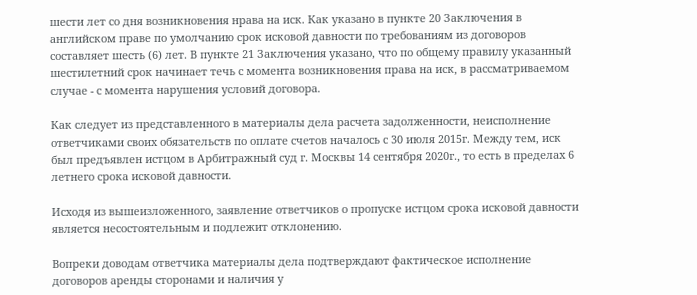шести лет со дня возникновения нрава на иск. Как указано в пункте 20 Заключения в английском праве по умолчанию срок исковой давности по требованиям из договоров составляет шесть (6) лет. В пункте 21 Заключения указано, что по общему правилу указанный шестилетний срок начинает течь с момента возникновения права на иск, в рассматриваемом случае - с момента нарушения условий договора.

Как следует из представленного в материалы дела расчета задолженности, неисполнение ответчиками своих обязательств по оплате счетов началось с 30 июля 2015г. Между тем, иск был предъявлен истцом в Арбитражный суд г. Москвы 14 сентября 2020г., то есть в пределах 6 летнего срока исковой давности.

Исходя из вышеизложенного, заявление ответчиков о пропуске истцом срока исковой давности является несостоятельным и подлежит отклонению.

Вопреки доводам ответчика материалы дела подтверждают фактическое исполнение договоров аренды сторонами и наличия у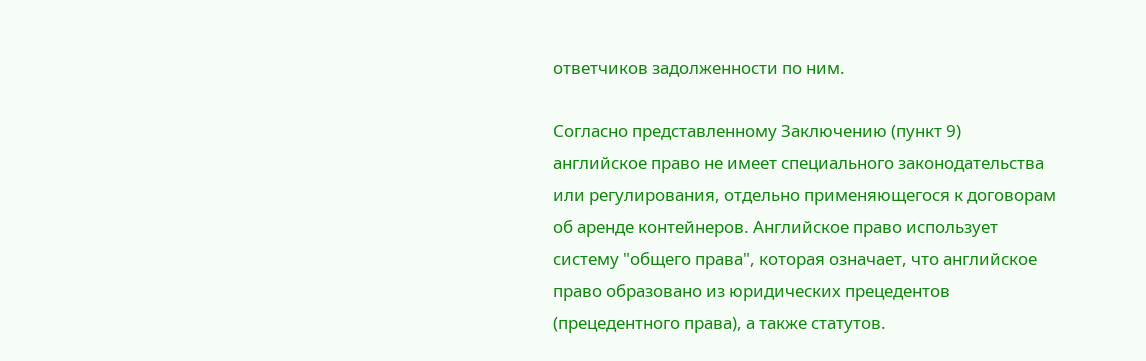ответчиков задолженности по ним.

Согласно представленному Заключению (пункт 9) английское право не имеет специального законодательства или регулирования, отдельно применяющегося к договорам об аренде контейнеров. Английское право использует систему "общего права", которая означает, что английское право образовано из юридических прецедентов (прецедентного права), а также статутов.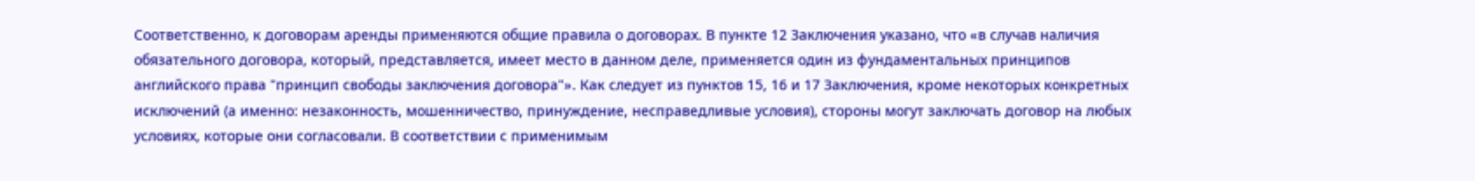Соответственно, к договорам аренды применяются общие правила о договорах. В пункте 12 Заключения указано, что «в случав наличия обязательного договора, который, представляется, имеет место в данном деле, применяется один из фундаментальных принципов английского права "принцип свободы заключения договора"». Как следует из пунктов 15, 16 и 17 Заключения, кроме некоторых конкретных исключений (а именно: незаконность, мошенничество, принуждение, несправедливые условия), стороны могут заключать договор на любых условиях, которые они согласовали. В соответствии с применимым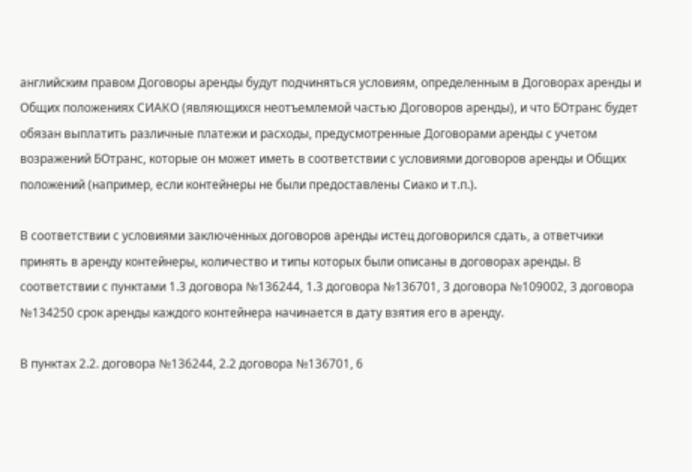английским правом Договоры аренды будут подчиняться условиям, определенным в Договорах аренды и Общих положениях СИАКО (являющихся неотъемлемой частью Договоров аренды), и что БОтранс будет обязан выплатить различные платежи и расходы, предусмотренные Договорами аренды с учетом возражений БОтранс, которые он может иметь в соответствии с условиями договоров аренды и Общих положений (например, если контейнеры не были предоставлены Сиако и т.п.).

В соответствии с условиями заключенных договоров аренды истец договорился сдать, а ответчики принять в аренду контейнеры, количество и типы которых были описаны в договорах аренды. В соответствии с пунктами 1.3 договора №136244, 1.3 договора №136701, 3 договора №109002, 3 договора №134250 срок аренды каждого контейнера начинается в дату взятия его в аренду.

В пунктах 2.2. договора №136244, 2.2 договора №136701, 6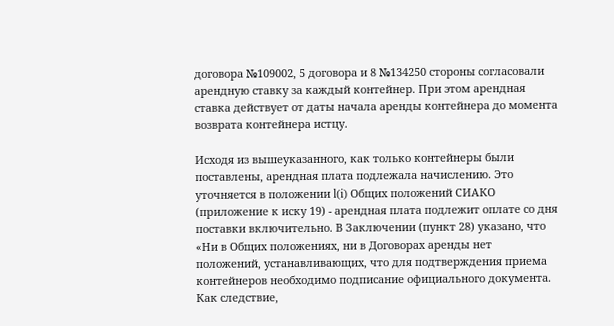договора №109002, 5 договора и 8 №134250 стороны согласовали арендную ставку за каждый контейнер. При этом арендная ставка действует от даты начала аренды контейнера до момента возврата контейнера истцу.

Исходя из вышеуказанного, как только контейнеры были поставлены, арендная плата подлежала начислению. Это уточняется в положении l(i) Общих положений СИАКО (приложение к иску 19) - арендная плата подлежит оплате со дня поставки включительно. В Заключении (пункт 28) указано, что «Ни в Общих положениях, ни в Договорах аренды нет положений, устанавливающих, что для подтверждения приема контейнеров необходимо подписание официального документа. Как следствие,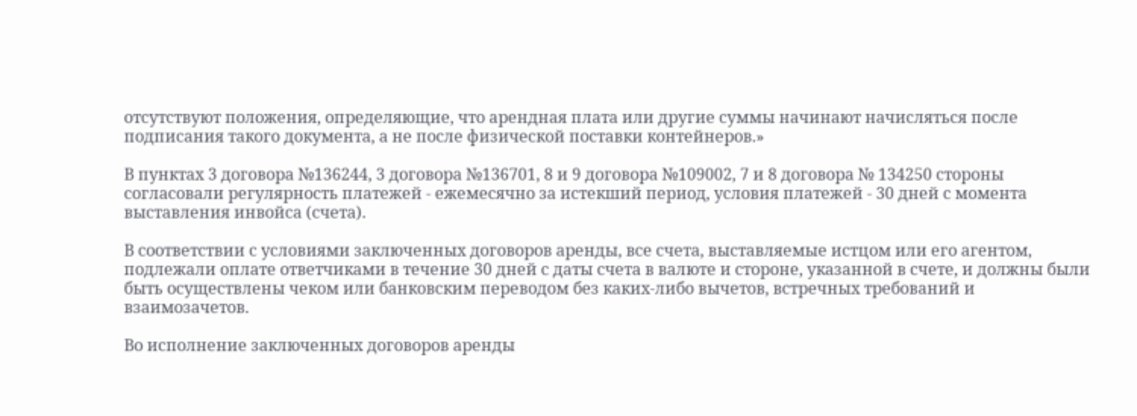отсутствуют положения, определяющие, что арендная плата или другие суммы начинают начисляться после подписания такого документа, а не после физической поставки контейнеров.»

В пунктах 3 договора №136244, 3 договора №136701, 8 и 9 договора №109002, 7 и 8 договора № 134250 стороны согласовали регулярность платежей - ежемесячно за истекший период, условия платежей - 30 дней с момента выставления инвойса (счета).

В соответствии с условиями заключенных договоров аренды, все счета, выставляемые истцом или его агентом, подлежали оплате ответчиками в течение 30 дней с даты счета в валюте и стороне, указанной в счете, и должны были быть осуществлены чеком или банковским переводом без каких-либо вычетов, встречных требований и взаимозачетов.

Во исполнение заключенных договоров аренды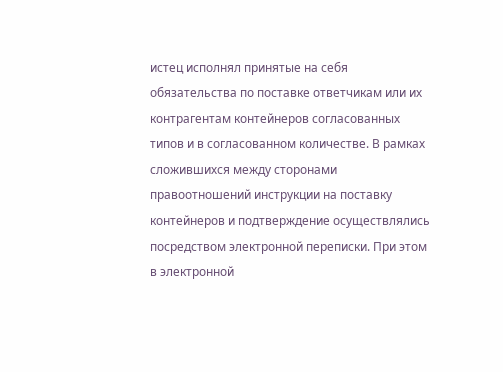истец исполнял принятые на себя обязательства по поставке ответчикам или их контрагентам контейнеров согласованных типов и в согласованном количестве. В рамках сложившихся между сторонами правоотношений инструкции на поставку контейнеров и подтверждение осуществлялись посредством электронной переписки. При этом в электронной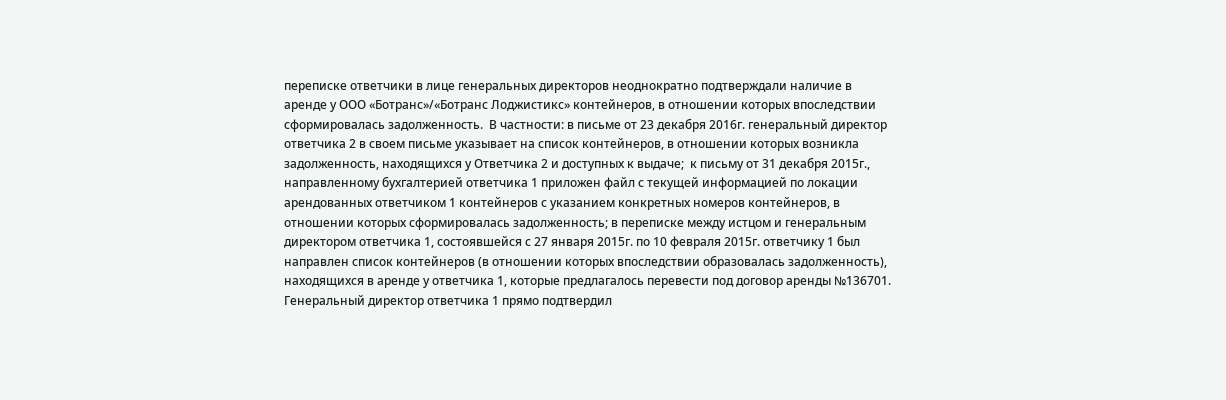переписке ответчики в лице генеральных директоров неоднократно подтверждали наличие в аренде у ООО «Ботранс»/«Ботранс Лоджистикс» контейнеров, в отношении которых впоследствии сформировалась задолженность.  В частности: в письме от 23 декабря 2016г. генеральный директор ответчика 2 в своем письме указывает на список контейнеров, в отношении которых возникла задолженность, находящихся у Ответчика 2 и доступных к выдаче;  к письму от 31 декабря 2015г., направленному бухгалтерией ответчика 1 приложен файл с текущей информацией по локации арендованных ответчиком 1 контейнеров с указанием конкретных номеров контейнеров, в отношении которых сформировалась задолженность; в переписке между истцом и генеральным директором ответчика 1, состоявшейся с 27 января 2015г. по 10 февраля 2015г. ответчику 1 был направлен список контейнеров (в отношении которых впоследствии образовалась задолженность), находящихся в аренде у ответчика 1, которые предлагалось перевести под договор аренды №136701. Генеральный директор ответчика 1 прямо подтвердил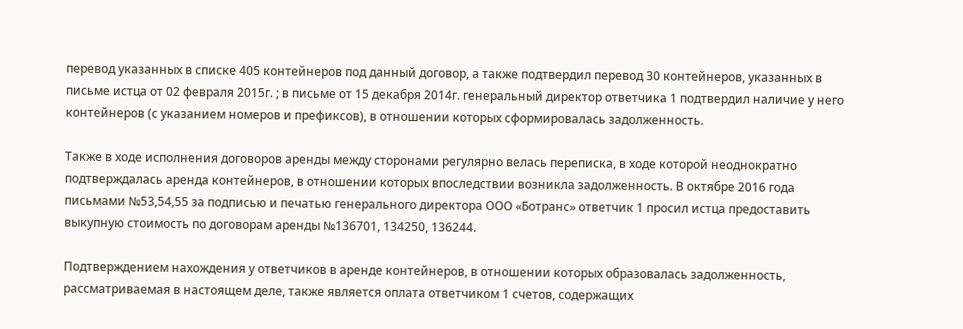перевод указанных в списке 405 контейнеров под данный договор, а также подтвердил перевод 30 контейнеров, указанных в письме истца от 02 февраля 2015г. ; в письме от 15 декабря 2014г. генеральный директор ответчика 1 подтвердил наличие у него контейнеров (с указанием номеров и префиксов), в отношении которых сформировалась задолженность.

Также в ходе исполнения договоров аренды между сторонами регулярно велась переписка, в ходе которой неоднократно подтверждалась аренда контейнеров, в отношении которых впоследствии возникла задолженность. В октябре 2016 года письмами №53,54,55 за подписью и печатью генерального директора ООО «Ботранс» ответчик 1 просил истца предоставить выкупную стоимость по договорам аренды №136701, 134250, 136244.

Подтверждением нахождения у ответчиков в аренде контейнеров, в отношении которых образовалась задолженность, рассматриваемая в настоящем деле, также является оплата ответчиком 1 счетов, содержащих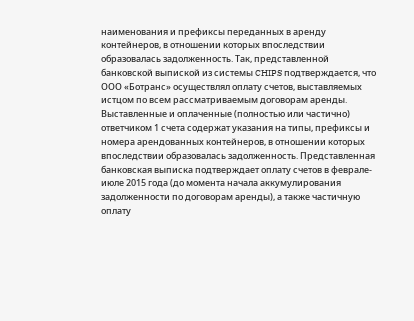наименования и префиксы переданных в аренду контейнеров, в отношении которых впоследствии образовалась задолженность. Так, представленной банковской выпиской из системы CHIPS подтверждается, что ООО «Ботранс» осуществлял оплату счетов, выставляемых истцом по всем рассматриваемым договорам аренды. Выставленные и оплаченные (полностью или частично) ответчиком 1 счета содержат указания на типы, префиксы и номера арендованных контейнеров, в отношении которых впоследствии образовалась задолженность. Представленная банковская выписка подтверждает оплату счетов в феврале-июле 2015 года (до момента начала аккумулирования задолженности по договорам аренды), а также частичную оплату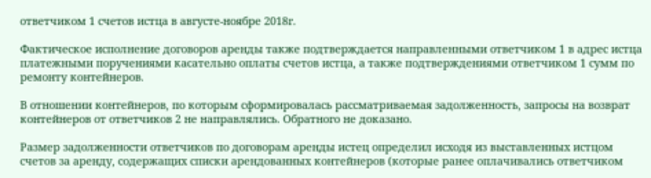ответчиком 1 счетов истца в августе-ноябре 2018г.

Фактическое исполнение договоров аренды также подтверждается направленными ответчиком 1 в адрес истца платежными поручениями касательно оплаты счетов истца, а также подтверждениями ответчиком 1 сумм по ремонту контейнеров.

В отношении контейнеров, по которым сформировалась рассматриваемая задолженность, запросы на возврат контейнеров от ответчиков 2 не направлялись. Обратного не доказано.

Размер задолженности ответчиков по договорам аренды истец определил исходя из выставленных истцом счетов за аренду, содержащих списки арендованных контейнеров (которые ранее оплачивались ответчиком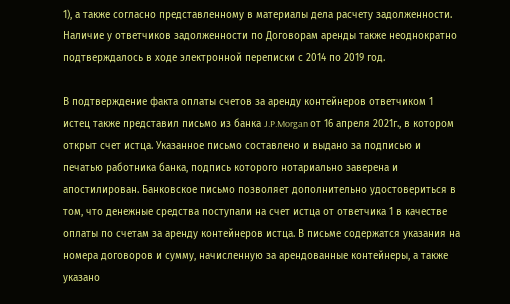1), а также согласно представленному в материалы дела расчету задолженности. Наличие у ответчиков задолженности по Договорам аренды также неоднократно подтверждалось в ходе электронной переписки с 2014 по 2019 год.

В подтверждение факта оплаты счетов за аренду контейнеров ответчиком 1  истец также представил письмо из банка J.P.Morgan от 16 апреля 2021г., в котором открыт счет истца. Указанное письмо составлено и выдано за подписью и печатью работника банка, подпись которого нотариально заверена и апостилирован. Банковское письмо позволяет дополнительно удостовериться в том, что денежные средства поступали на счет истца от ответчика 1 в качестве оплаты по счетам за аренду контейнеров истца. В письме содержатся указания на номера договоров и сумму, начисленную за арендованные контейнеры, а также указано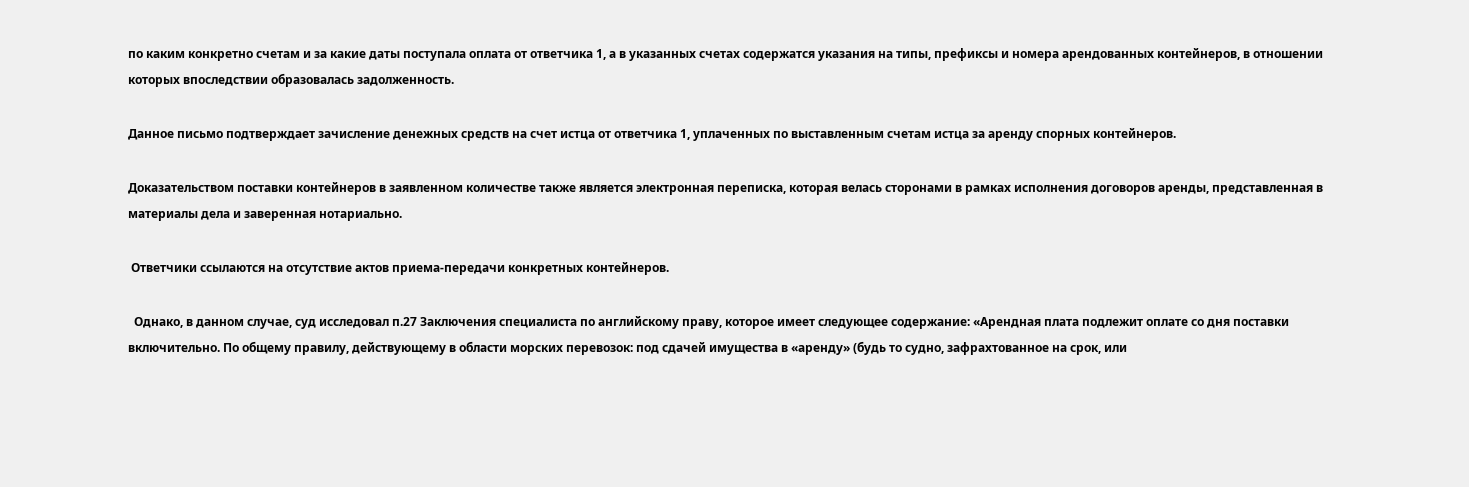по каким конкретно счетам и за какие даты поступала оплата от ответчика 1, а в указанных счетах содержатся указания на типы, префиксы и номера арендованных контейнеров, в отношении которых впоследствии образовалась задолженность.

Данное письмо подтверждает зачисление денежных средств на счет истца от ответчика 1, уплаченных по выставленным счетам истца за аренду спорных контейнеров.

Доказательством поставки контейнеров в заявленном количестве также является электронная переписка, которая велась сторонами в рамках исполнения договоров аренды, представленная в материалы дела и заверенная нотариально.

 Ответчики ссылаются на отсутствие актов приема-передачи конкретных контейнеров.

  Однако, в данном случае, суд исследовал п.27 Заключения специалиста по английскому праву, которое имеет следующее содержание: «Арендная плата подлежит оплате со дня поставки включительно. По общему правилу, действующему в области морских перевозок: под сдачей имущества в «аренду» (будь то судно, зафрахтованное на срок, или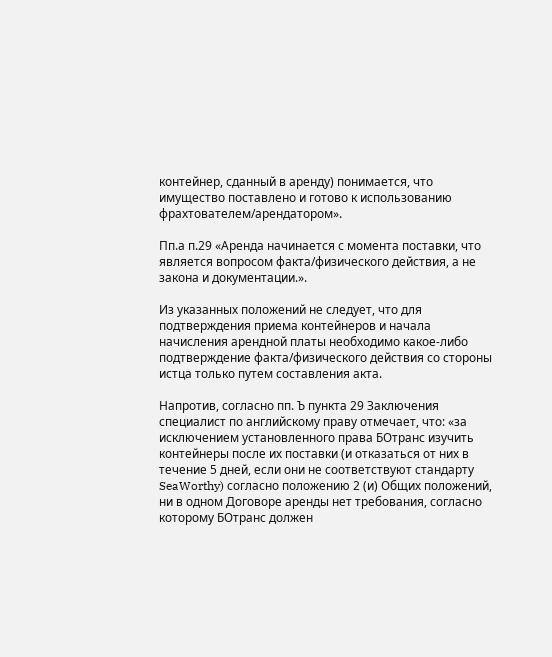контейнер, сданный в аренду) понимается, что имущество поставлено и готово к использованию фрахтователем/арендатором».

Пп.а п.29 «Аренда начинается с момента поставки, что является вопросом факта/физического действия, а не закона и документации.».

Из указанных положений не следует, что для подтверждения приема контейнеров и начала начисления арендной платы необходимо какое-либо подтверждение факта/физического действия со стороны истца только путем составления акта.

Напротив, согласно пп. Ъ пункта 29 Заключения специалист по английскому праву отмечает, что: «за исключением установленного права БОтранс изучить контейнеры после их поставки (и отказаться от них в течение 5 дней, если они не соответствуют стандарту SeaWorthy) согласно положению 2 (и) Общих положений, ни в одном Договоре аренды нет требования, согласно которому БОтранс должен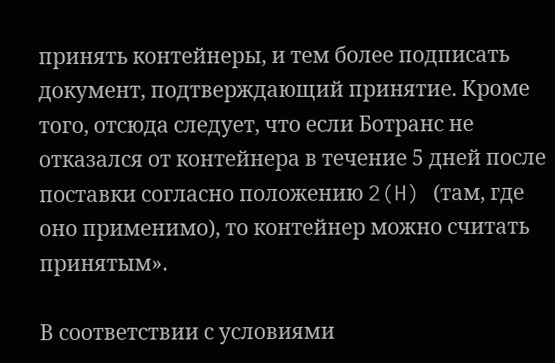принять контейнеры, и тем более подписать документ, подтверждающий принятие. Кроме того, отсюда следует, что если Ботранс не отказался от контейнера в течение 5 дней после поставки согласно положению 2(H) (там, где оно применимо), то контейнер можно считать принятым».

В соответствии с условиями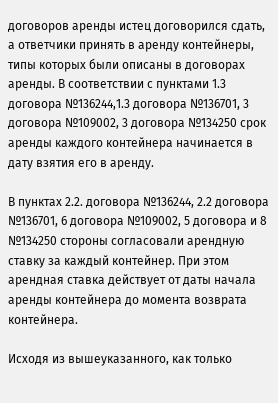договоров аренды истец договорился сдать, а ответчики принять в аренду контейнеры, типы которых были описаны в договорах аренды. В соответствии с пунктами 1.3 договора №136244,1.3 договора №136701, 3 договора №109002, 3 договора №134250 срок аренды каждого контейнера начинается в дату взятия его в аренду.

В пунктах 2.2. договора №136244, 2.2 договора №136701, 6 договора №109002, 5 договора и 8 №134250 стороны согласовали арендную ставку за каждый контейнер. При этом арендная ставка действует от даты начала аренды контейнера до момента возврата контейнера.

Исходя из вышеуказанного, как только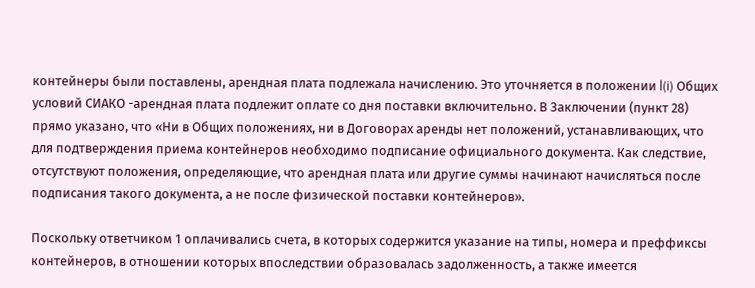контейнеры были поставлены, арендная плата подлежала начислению. Это уточняется в положении l(i) Общих условий СИАКО -арендная плата подлежит оплате со дня поставки включительно. В Заключении (пункт 28) прямо указано, что «Ни в Общих положениях, ни в Договорах аренды нет положений, устанавливающих, что для подтверждения приема контейнеров необходимо подписание официального документа. Как следствие, отсутствуют положения, определяющие, что арендная плата или другие суммы начинают начисляться после подписания такого документа, а не после физической поставки контейнеров».

Поскольку ответчиком 1 оплачивались счета, в которых содержится указание на типы, номера и преффиксы контейнеров, в отношении которых впоследствии образовалась задолженность, а также имеется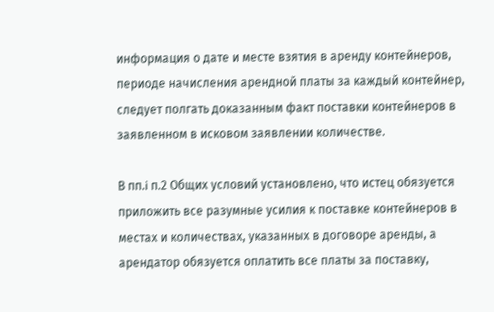информация о дате и месте взятия в аренду контейнеров, периоде начисления арендной платы за каждый контейнер, следует полгать доказанным факт поставки контейнеров в заявленном в исковом заявлении количестве.

В пп.i п.2 Общих условий установлено, что истец обязуется приложить все разумные усилия к поставке контейнеров в местах и количествах, указанных в договоре аренды, а арендатор обязуется оплатить все платы за поставку,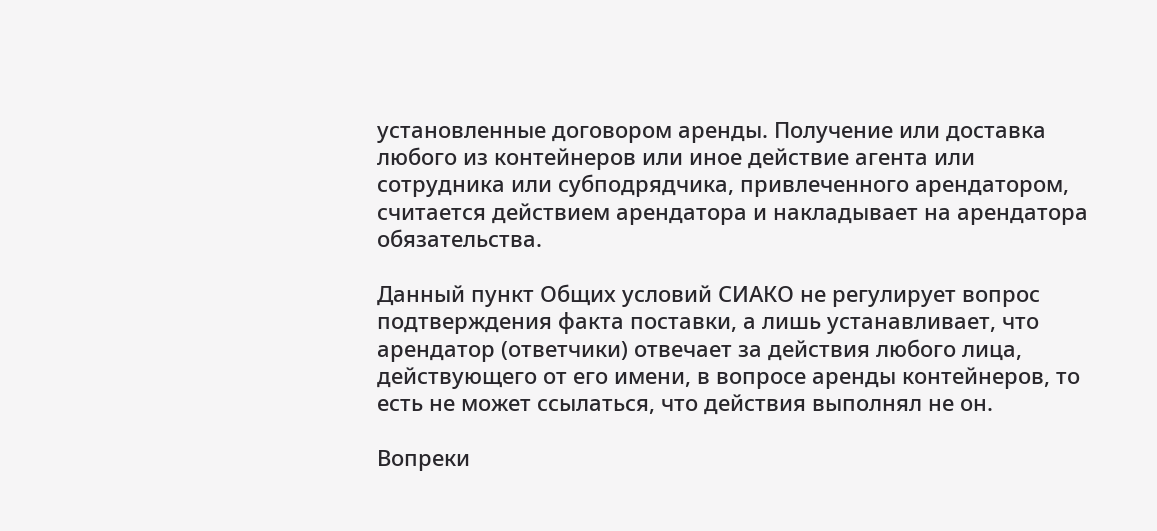установленные договором аренды. Получение или доставка любого из контейнеров или иное действие агента или сотрудника или субподрядчика, привлеченного арендатором, считается действием арендатора и накладывает на арендатора обязательства.

Данный пункт Общих условий СИАКО не регулирует вопрос подтверждения факта поставки, а лишь устанавливает, что арендатор (ответчики) отвечает за действия любого лица, действующего от его имени, в вопросе аренды контейнеров, то есть не может ссылаться, что действия выполнял не он.

Вопреки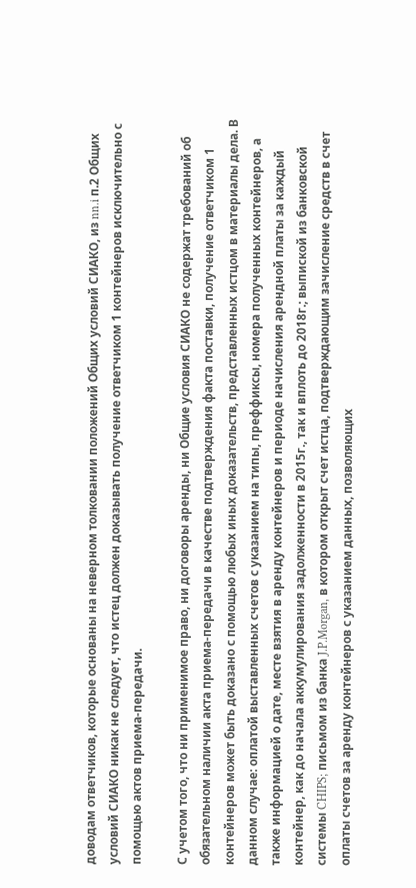доводам ответчиков, которые основаны на неверном толковании положений Общих условий СИАКО, из nn.i п.2 Общих условий СИАКО никак не следует, что истец должен доказывать получение ответчиком 1 контейнеров исключительно с помощью актов приема-передачи.

С учетом того, что ни применимое право, ни договоры аренды, ни Общие условия СИАКО не содержат требований об обязательном наличии акта приема-передачи в качестве подтверждения факта поставки, получение ответчиком 1 контейнеров может быть доказано с помощью любых иных доказательств, представленных истцом в материалы дела. В данном случае: оплатой выставленных счетов с указанием на типы, преффиксы, номера полученных контейнеров, а также информацией о дате, месте взятия в аренду контейнеров и периоде начисления арендной платы за каждый контейнер, как до начала аккумулирования задолженности в 2015г., так и вплоть до 2018г.; выпиской из банковской системы CHIPS; письмом из банка J.P.Morgan, в котором открыт счет истца, подтверждающим зачисление средств в счет оплаты счетов за аренду контейнеров с указанием данных, позволяющих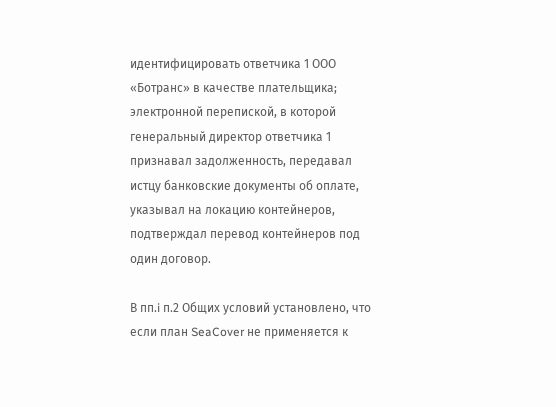идентифицировать ответчика 1 ООО «Ботранс» в качестве плательщика; электронной перепиской, в которой генеральный директор ответчика 1 признавал задолженность, передавал истцу банковские документы об оплате, указывал на локацию контейнеров, подтверждал перевод контейнеров под один договор.

В пп.i п.2 Общих условий установлено, что если план SeaCover не применяется к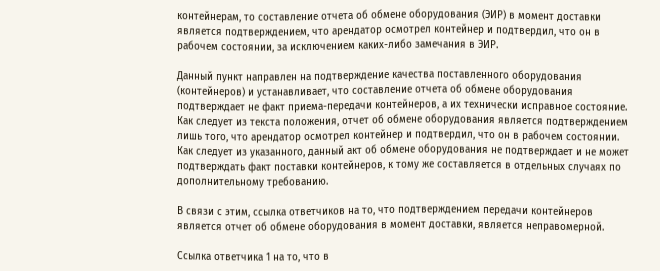контейнерам, то составление отчета об обмене оборудования (ЭИР) в момент доставки является подтверждением, что арендатор осмотрел контейнер и подтвердил, что он в рабочем состоянии, за исключением каких-либо замечания в ЭИР.

Данный пункт направлен на подтверждение качества поставленного оборудования (контейнеров) и устанавливает, что составление отчета об обмене оборудования подтверждает не факт приема-передачи контейнеров, а их технически исправное состояние. Как следует из текста положения, отчет об обмене оборудования является подтверждением лишь того, что арендатор осмотрел контейнер и подтвердил, что он в рабочем состоянии. Как следует из указанного, данный акт об обмене оборудования не подтверждает и не может подтверждать факт поставки контейнеров, к тому же составляется в отдельных случаях по дополнительному требованию.

В связи с этим, ссылка ответчиков на то, что подтверждением передачи контейнеров является отчет об обмене оборудования в момент доставки, является неправомерной.

Ссылка ответчика 1 на то, что в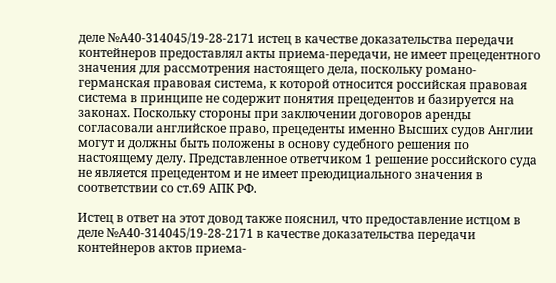деле №А40-314045/19-28-2171 истец в качестве доказательства передачи контейнеров предоставлял акты приема-передачи, не имеет прецедентного значения для рассмотрения настоящего дела, поскольку романо-германская правовая система, к которой относится российская правовая система в принципе не содержит понятия прецедентов и базируется на законах. Поскольку стороны при заключении договоров аренды согласовали английское право, прецеденты именно Высших судов Англии могут и должны быть положены в основу судебного решения по настоящему делу. Представленное ответчиком 1 решение российского суда не является прецедентом и не имеет преюдициального значения в соответствии со ст.69 АПК РФ.

Истец в ответ на этот довод также пояснил, что предоставление истцом в деле №А40-314045/19-28-2171 в качестве доказательства передачи контейнеров актов приема-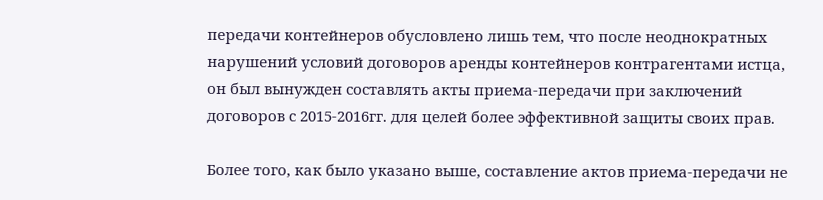передачи контейнеров обусловлено лишь тем, что после неоднократных нарушений условий договоров аренды контейнеров контрагентами истца, он был вынужден составлять акты приема-передачи при заключений договоров с 2015-2016гг. для целей более эффективной защиты своих прав.

Более того, как было указано выше, составление актов приема-передачи не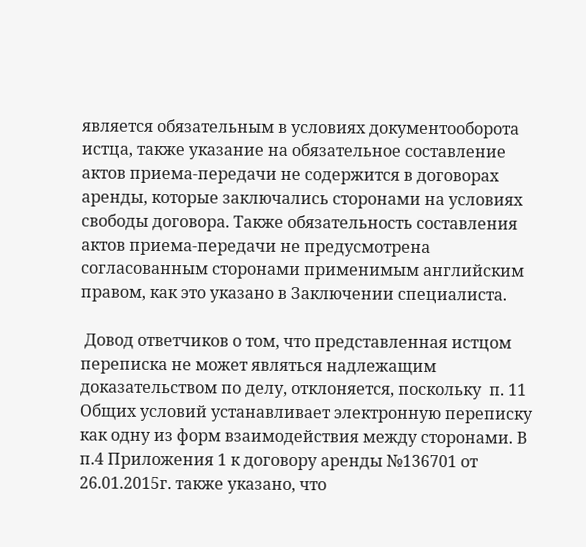является обязательным в условиях документооборота истца, также указание на обязательное составление актов приема-передачи не содержится в договорах аренды, которые заключались сторонами на условиях свободы договора. Также обязательность составления актов приема-передачи не предусмотрена согласованным сторонами применимым английским правом, как это указано в Заключении специалиста.

 Довод ответчиков о том, что представленная истцом переписка не может являться надлежащим доказательством по делу, отклоняется, поскольку  п. 11 Общих условий устанавливает электронную переписку как одну из форм взаимодействия между сторонами. В п.4 Приложения 1 к договору аренды №136701 от 26.01.2015г. также указано, что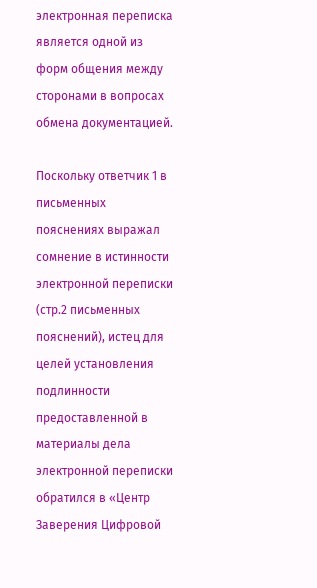электронная переписка является одной из форм общения между сторонами в вопросах обмена документацией.

Поскольку ответчик 1 в письменных пояснениях выражал сомнение в истинности электронной переписки (стр.2 письменных пояснений), истец для целей установления подлинности предоставленной в материалы дела электронной переписки обратился в «Центр Заверения Цифровой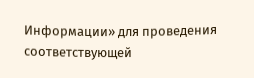Информации» для проведения соответствующей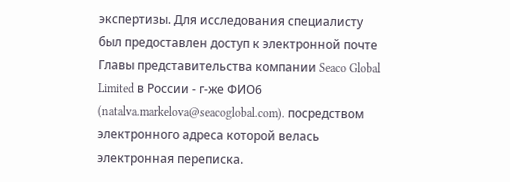экспертизы. Для исследования специалисту был предоставлен доступ к электронной почте Главы представительства компании Seaco Global Limited в России - г-же ФИО6 (natalva.markelova@seacoglobal.com). посредством электронного адреса которой велась электронная переписка.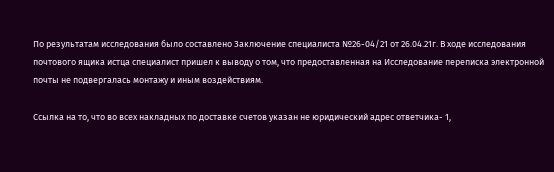По результатам исследования было составлено Заключение специалиста №26-04/21 от 26.04.21г. В ходе исследования почтового ящика истца специалист пришел к выводу о том, что предоставленная на Исследование переписка электронной почты не подвергалась монтажу и иным воздействиям.

Ссылка на то, что во всех накладных по доставке счетов указан не юридический адрес ответчика- 1,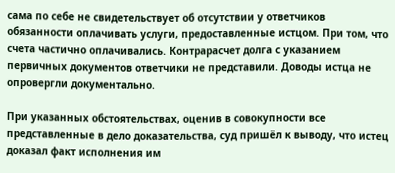сама по себе не свидетельствует об отсутствии у ответчиков обязанности оплачивать услуги, предоставленные истцом. При том, что счета частично оплачивались. Контрарасчет долга с указанием первичных документов ответчики не представили. Доводы истца не опровергли документально.

При указанных обстоятельствах, оценив в совокупности все представленные в дело доказательства, суд пришёл к выводу, что истец доказал факт исполнения им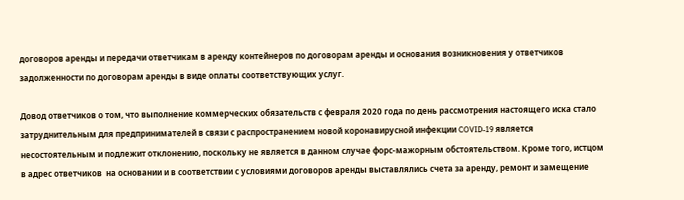договоров аренды и передачи ответчикам в аренду контейнеров по договорам аренды и основания возникновения у ответчиков задолженности по договорам аренды в виде оплаты соответствующих услуг.

Довод ответчиков о том, что выполнение коммерческих обязательств с февраля 2020 года по день рассмотрения настоящего иска стало затруднительным для предпринимателей в связи с распространением новой коронавирусной инфекции COVID-19 является несостоятельным и подлежит отклонению, поскольку не является в данном случае форс-мажорным обстоятельством. Кроме того, истцом в адрес ответчиков  на основании и в соответствии с условиями договоров аренды выставлялись счета за аренду, ремонт и замещение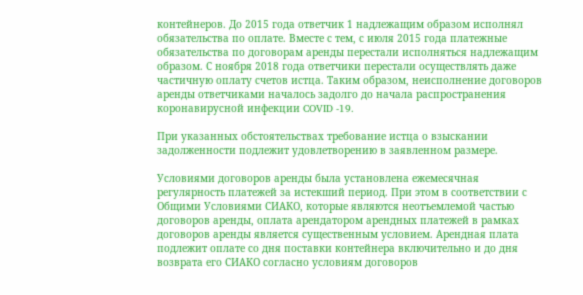контейнеров. До 2015 года ответчик 1 надлежащим образом исполнял обязательства по оплате. Вместе с тем, с июля 2015 года платежные обязательства по договорам аренды перестали исполняться надлежащим образом. С ноября 2018 года ответчики перестали осуществлять даже частичную оплату счетов истца. Таким образом, неисполнение договоров аренды ответчиками началось задолго до начала распространения коронавирусной инфекции COVID -19.

При указанных обстоятельствах требование истца о взыскании задолженности подлежит удовлетворению в заявленном размере.

Условиями договоров аренды была установлена ежемесячная регулярность платежей за истекший период. При этом в соответствии с Общими Условиями СИАКО, которые являются неотъемлемой частью договоров аренды, оплата арендатором арендных платежей в рамках договоров аренды является существенным условием. Арендная плата подлежит оплате со дня поставки контейнера включительно и до дня возврата его СИАКО согласно условиям договоров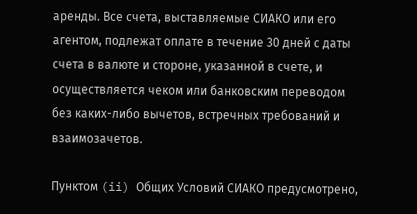аренды. Все счета, выставляемые СИАКО или его агентом, подлежат оплате в течение 30 дней с даты счета в валюте и стороне, указанной в счете, и осуществляется чеком или банковским переводом без каких-либо вычетов, встречных требований и взаимозачетов.

Пунктом (ii) Общих Условий СИАКО предусмотрено,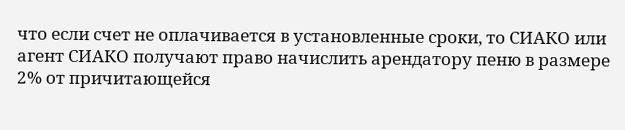что если счет не оплачивается в установленные сроки, то СИАКО или агент СИАКО получают право начислить арендатору пеню в размере 2% от причитающейся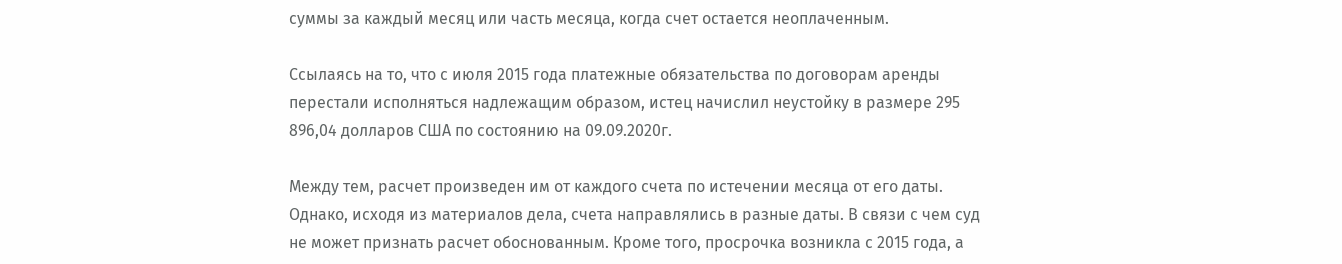суммы за каждый месяц или часть месяца, когда счет остается неоплаченным.

Ссылаясь на то, что с июля 2015 года платежные обязательства по договорам аренды перестали исполняться надлежащим образом, истец начислил неустойку в размере 295 896,04 долларов США по состоянию на 09.09.2020г.

Между тем, расчет произведен им от каждого счета по истечении месяца от его даты. Однако, исходя из материалов дела, счета направлялись в разные даты. В связи с чем суд не может признать расчет обоснованным. Кроме того, просрочка возникла с 2015 года, а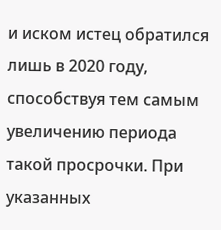и иском истец обратился лишь в 2020 году, способствуя тем самым увеличению периода такой просрочки. При указанных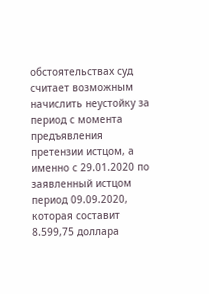обстоятельствах суд считает возможным начислить неустойку за период с момента предъявления претензии истцом, а именно с 29.01.2020 по заявленный истцом период 09.09.2020, которая составит  8.599,75 доллара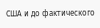США и до фактического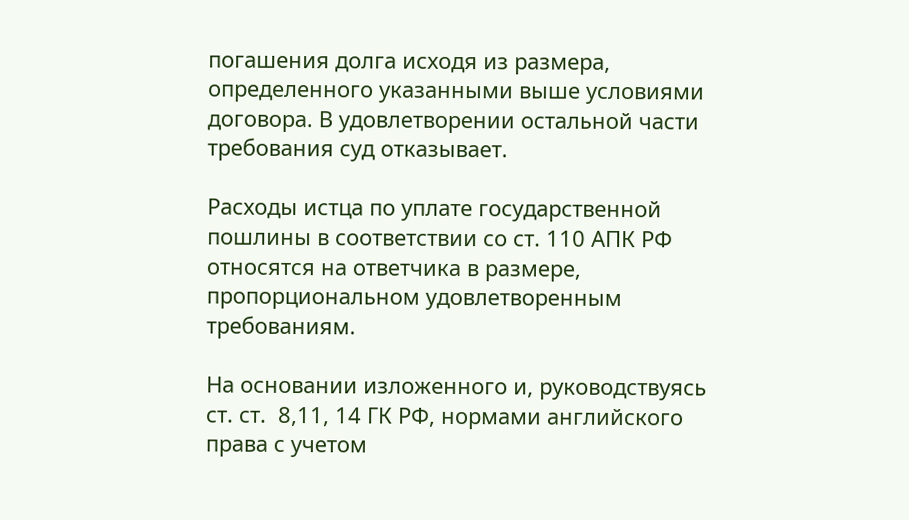погашения долга исходя из размера, определенного указанными выше условиями договора. В удовлетворении остальной части требования суд отказывает.

Расходы истца по уплате государственной пошлины в соответствии со ст. 110 АПК РФ относятся на ответчика в размере, пропорциональном удовлетворенным требованиям.

На основании изложенного и, руководствуясь ст. ст.  8,11, 14 ГК РФ, нормами английского права с учетом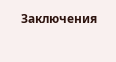Заключения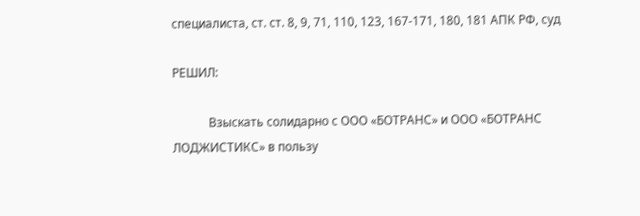специалиста, ст. ст. 8, 9, 71, 110, 123, 167-171, 180, 181 АПК РФ, суд

РЕШИЛ:

            Взыскать солидарно с ООО «БОТРАНС» и ООО «БОТРАНС ЛОДЖИСТИКС» в пользу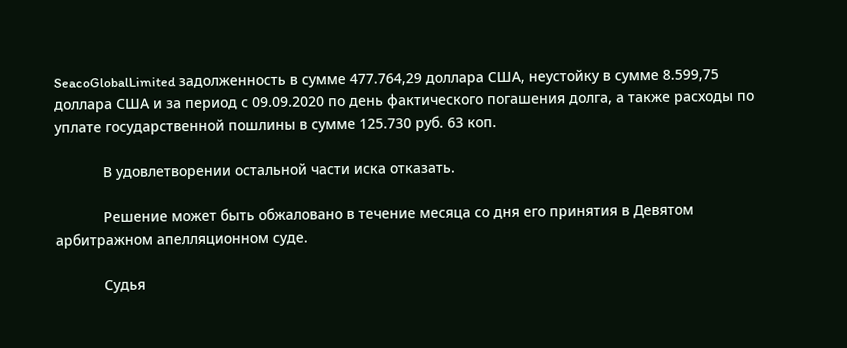SeacoGlobalLimited задолженность в сумме 477.764,29 доллара США, неустойку в сумме 8.599,75 доллара США и за период с 09.09.2020 по день фактического погашения долга, а также расходы по уплате государственной пошлины в сумме 125.730 руб. 63 коп.

            В удовлетворении остальной части иска отказать.

            Решение может быть обжаловано в течение месяца со дня его принятия в Девятом арбитражном апелляционном суде.

            Судья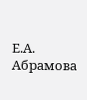Е.А. Абрамова